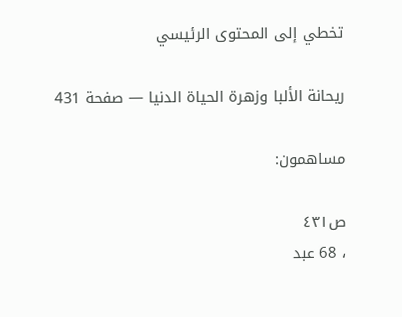تخطي إلى المحتوى الرئيسي

ريحانة الألبا وزهرة الحياة الدنيا — صفحة 431

مساهمون:

ص٤٣١
، 68 عبد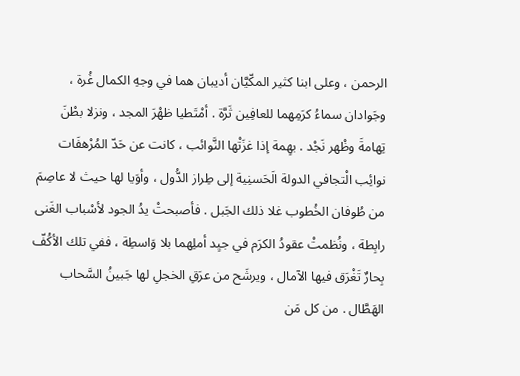الرحمن ، وعلى ابنا كثير المكّيَّان أديبان هما في وجهِ الكمال غُرة ، وجَوادان سماءُ كرَمِهما للعافِين ثَرَّة . أمْتَطيا ظهْرَ المجد ، ونزلا بطْنَ تِهامةَ وظْهر نَجْد . بهِمة إذا غزَتْها النَّوائب ، كانت عن حَدّ المُرْهفَات نوائِب الْتجافي الدولة الَحَسنِية إلى طِراز الدُّول ، وأوَيا لها حيث لا عاصِمَ من طُوفان الخُطوب غلا ذلك الجَبل . فأصبحتْ يدُ الجود لأسْباب الغَنى رابِطة ، ونُظمتْ عقودُ الكرَم في جيِد أملِهما بلا وَاسطِة ، ففي تلك الأكُفّ بِحارٌ تَغْرَق فيها الآمال ، ويرشَح من عرَقِ الخجلِ لها جَبينُ السَّحاب الهَطَّال . من كل مَن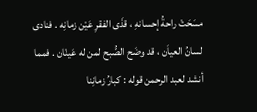مسَحَتْ راحةُ إحسانهِ ، قذَى الفقرِ عَيْن زمانِه . فنادى لسانُ العياَن ، قد وضَح الصُّبح لمن له عَينْان . فمما أنشد لعبد الرحمن قوله : كبارُ زمانِنا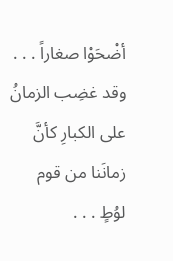أضْحَوْا صغاراً . . . وقد غضِب الزمانُ على الكبارِ كأنَّ زمانَنا من قوم لوُطٍ . . .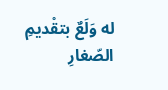له وَلَعٌ بتقْديمِ الصّغارِ